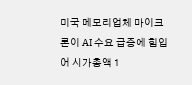미국 메모리업체 마이크론이 AI 수요 급증에 힘입어 시가총액 1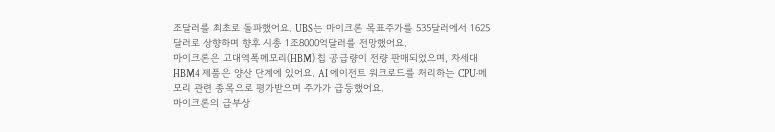조달러를 최초로 돌파했어요. UBS는 마이크론 목표주가를 535달러에서 1625달러로 상향하며 향후 시총 1조8000억달러를 전망했어요.
마이크론은 고대역폭메모리(HBM) 칩 공급량이 전량 판매되었으며, 차세대 HBM4 제품은 양산 단계에 있어요. AI 에이전트 워크로드를 처리하는 CPU·메모리 관련 종목으로 평가받으며 주가가 급등했어요.
마이크론의 급부상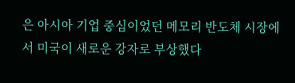은 아시아 기업 중심이었던 메모리 반도체 시장에서 미국이 새로운 강자로 부상했다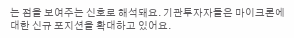는 점을 보여주는 신호로 해석돼요. 기관투자자들은 마이크론에 대한 신규 포지션을 확대하고 있어요.